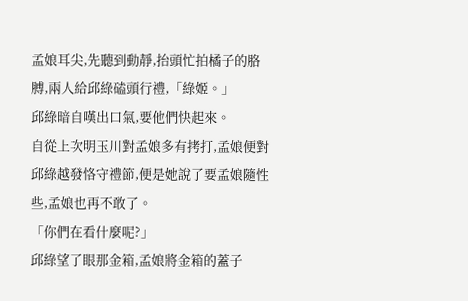孟娘耳尖,先聽到動靜,抬頭忙拍橘子的胳膊,兩人給邱綠磕頭行禮,「綠姬。」
邱綠暗自嘆出口氣,要他們快起來。
自從上次明玉川對孟娘多有拷打,孟娘便對邱綠越發恪守禮節,便是她說了要孟娘隨性些,孟娘也再不敢了。
「你們在看什麼呢?」
邱綠望了眼那金箱,孟娘將金箱的蓋子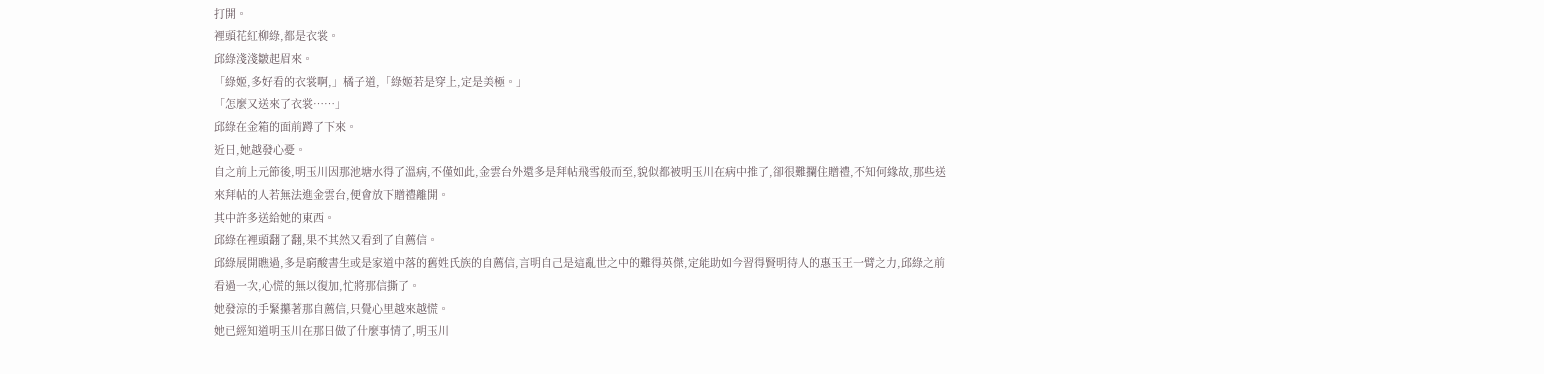打開。
裡頭花紅柳綠,都是衣裳。
邱綠淺淺皺起眉來。
「綠姬,多好看的衣裳啊,」橘子道,「綠姬若是穿上,定是美極。」
「怎麼又送來了衣裳……」
邱綠在金箱的面前蹲了下來。
近日,她越發心憂。
自之前上元節後,明玉川因那池塘水得了溫病,不僅如此,金雲台外還多是拜帖飛雪般而至,貌似都被明玉川在病中推了,卻很難攔住贈禮,不知何緣故,那些送來拜帖的人若無法進金雲台,便會放下贈禮離開。
其中許多送給她的東西。
邱綠在裡頭翻了翻,果不其然又看到了自薦信。
邱綠展開瞧過,多是窮酸書生或是家道中落的舊姓氏族的自薦信,言明自己是這亂世之中的難得英傑,定能助如今習得賢明待人的惠玉王一臂之力,邱綠之前看過一次,心慌的無以復加,忙將那信撕了。
她發涼的手緊攥著那自薦信,只覺心里越來越慌。
她已經知道明玉川在那日做了什麼事情了,明玉川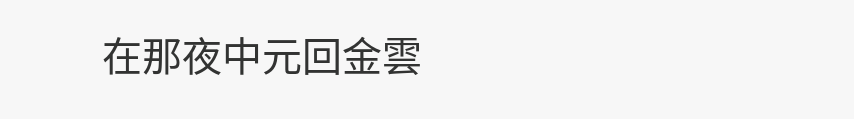在那夜中元回金雲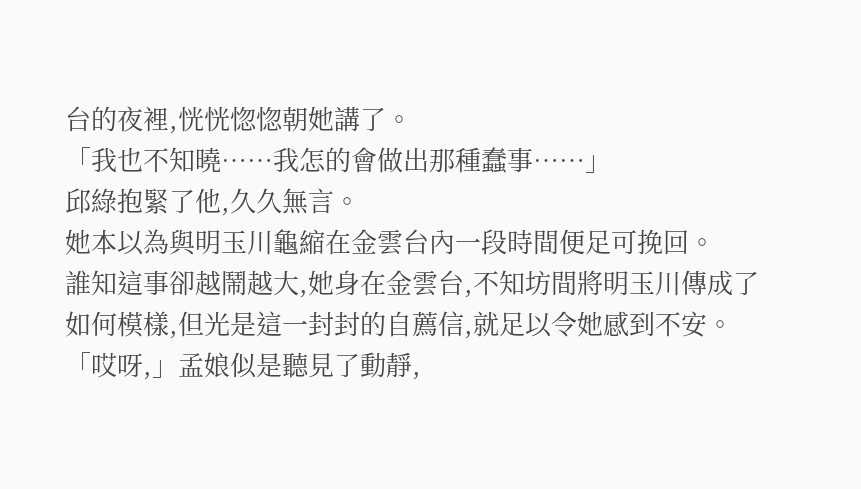台的夜裡,恍恍惚惚朝她講了。
「我也不知曉……我怎的會做出那種蠢事……」
邱綠抱緊了他,久久無言。
她本以為與明玉川龜縮在金雲台內一段時間便足可挽回。
誰知這事卻越鬧越大,她身在金雲台,不知坊間將明玉川傳成了如何模樣,但光是這一封封的自薦信,就足以令她感到不安。
「哎呀,」孟娘似是聽見了動靜,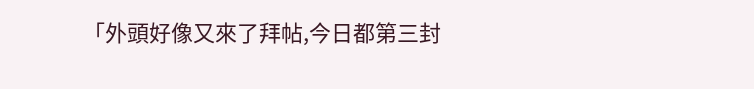「外頭好像又來了拜帖,今日都第三封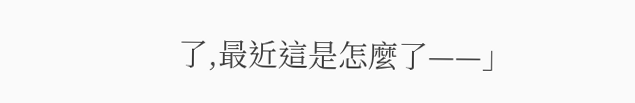了,最近這是怎麼了——」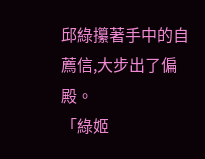邱綠攥著手中的自薦信,大步出了偏殿。
「綠姬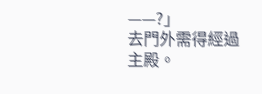——?」
去門外需得經過主殿。